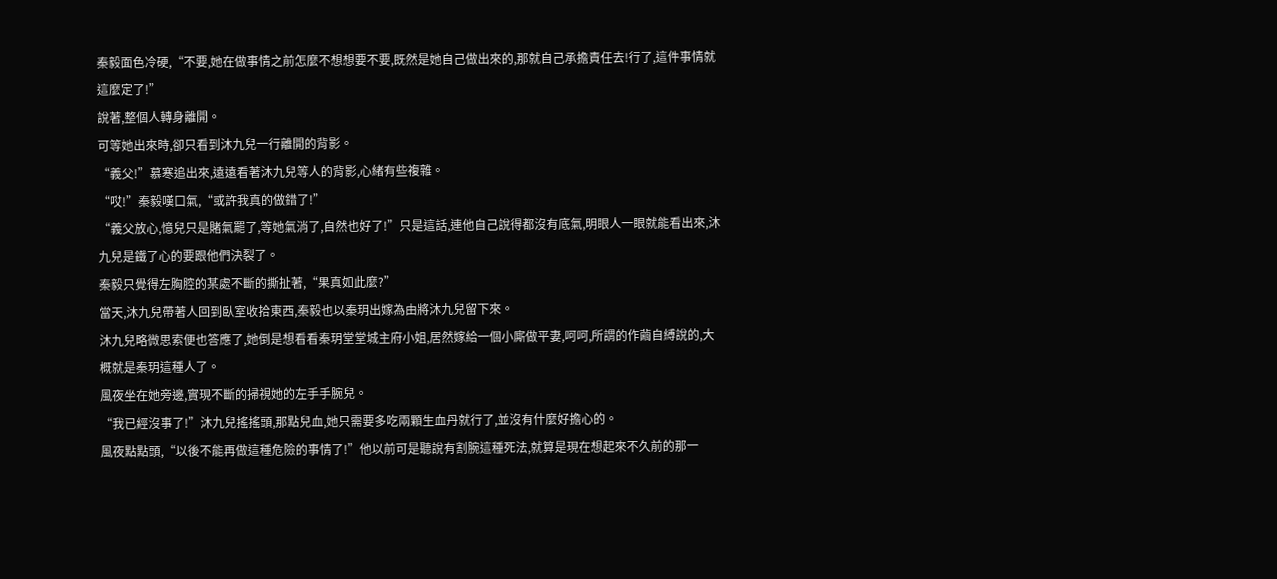秦毅面色冷硬,“不要,她在做事情之前怎麼不想想要不要,既然是她自己做出來的,那就自己承擔責任去!行了,這件事情就這麼定了!”
說著,整個人轉身離開。
可等她出來時,卻只看到沐九兒一行離開的背影。
“義父!”慕寒追出來,遠遠看著沐九兒等人的背影,心緒有些複雜。
“哎!”秦毅嘆口氣,“或許我真的做錯了!”
“義父放心,憶兒只是賭氣罷了,等她氣消了,自然也好了!”只是這話,連他自己說得都沒有底氣,明眼人一眼就能看出來,沐九兒是鐵了心的要跟他們決裂了。
秦毅只覺得左胸腔的某處不斷的撕扯著,“果真如此麼?”
當天,沐九兒帶著人回到臥室收拾東西,秦毅也以秦玥出嫁為由將沐九兒留下來。
沐九兒略微思索便也答應了,她倒是想看看秦玥堂堂城主府小姐,居然嫁給一個小廝做平妻,呵呵,所謂的作繭自縛說的,大概就是秦玥這種人了。
風夜坐在她旁邊,實現不斷的掃視她的左手手腕兒。
“我已經沒事了!”沐九兒搖搖頭,那點兒血,她只需要多吃兩顆生血丹就行了,並沒有什麼好擔心的。
風夜點點頭,“以後不能再做這種危險的事情了!”他以前可是聽說有割腕這種死法,就算是現在想起來不久前的那一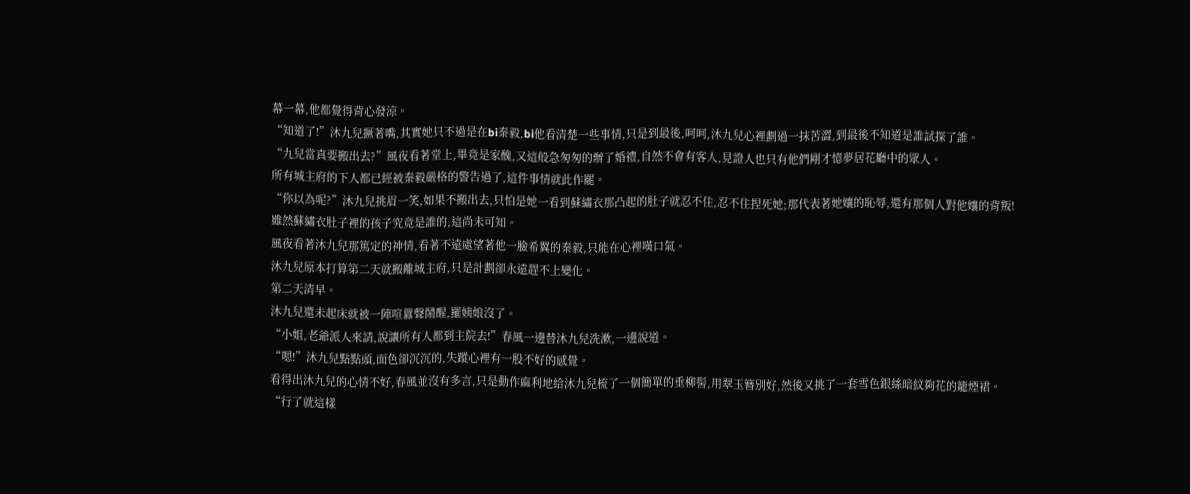幕一幕,他都覺得背心發涼。
“知道了!”沐九兒撅著嘴,其實她只不過是在bi秦毅,bi他看清楚一些事情,只是到最後,呵呵,沐九兒心裡劃過一抹苦澀,到最後不知道是誰試探了誰。
“九兒當真要搬出去?”風夜看著堂上,畢竟是家醜,又這般急匆匆的辦了婚禮,自然不會有客人,見證人也只有他們剛才憶夢居花廳中的眾人。
所有城主府的下人都已經被秦毅嚴格的警告過了,這件事情就此作罷。
“你以為呢?”沐九兒挑眉一笑,如果不搬出去,只怕是她一看到蘇繡衣那凸起的肚子就忍不住,忍不住捏死她;那代表著她孃的恥辱,還有那個人對他孃的背叛!
雖然蘇繡衣肚子裡的孩子究竟是誰的,這尚未可知。
風夜看著沐九兒那篤定的神情,看著不遠處望著他一臉希翼的秦毅,只能在心裡嘆口氣。
沐九兒原本打算第二天就搬離城主府,只是計劃卻永遠趕不上變化。
第二天清早。
沐九兒還未起床就被一陣喧囂聲鬧醒,羅姨娘沒了。
“小姐,老爺派人來請,說讓所有人都到主院去!”春風一邊替沐九兒洗漱,一邊說道。
“嗯!”沐九兒點點頭,面色卻沉沉的,失蹤心裡有一股不好的感覺。
看得出沐九兒的心情不好,春風並沒有多言,只是動作麻利地給沐九兒梳了一個簡單的垂柳髻,用翠玉簪別好,然後又挑了一套雪色銀絲暗紋夠花的籠煙裙。
“行了就這樣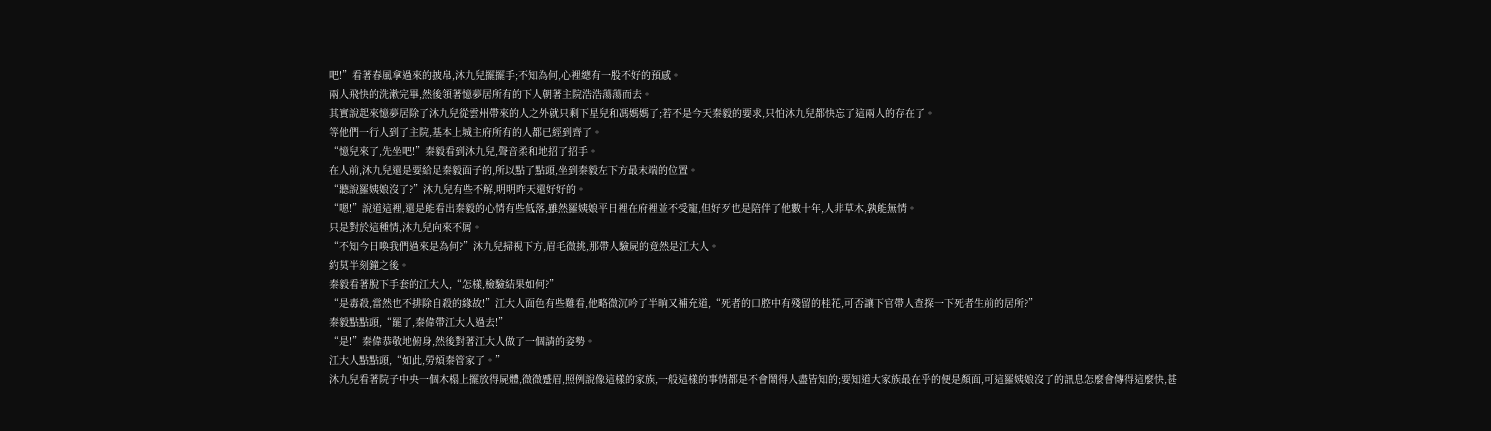吧!”看著春風拿過來的披帛,沐九兒擺擺手;不知為何,心裡總有一股不好的預感。
兩人飛快的洗漱完畢,然後領著憶夢居所有的下人朝著主院浩浩蕩蕩而去。
其實說起來憶夢居除了沐九兒從雲州帶來的人之外就只剩下星兒和馮媽媽了;若不是今天秦毅的要求,只怕沐九兒都快忘了這兩人的存在了。
等他們一行人到了主院,基本上城主府所有的人都已經到齊了。
“憶兒來了,先坐吧!”秦毅看到沐九兒,聲音柔和地招了招手。
在人前,沐九兒還是要給足秦毅面子的,所以點了點頭,坐到秦毅左下方最末端的位置。
“聽說羅姨娘沒了?”沐九兒有些不解,明明昨天還好好的。
“嗯!”說道這裡,還是能看出秦毅的心情有些低落,雖然羅姨娘平日裡在府裡並不受寵,但好歹也是陪伴了他數十年,人非草木,孰能無情。
只是對於這種情,沐九兒向來不屑。
“不知今日喚我們過來是為何?”沐九兒掃視下方,眉毛微挑,那帶人驗屍的竟然是江大人。
約莫半刻鐘之後。
秦毅看著脫下手套的江大人,“怎樣,檢驗結果如何?”
“是毒殺,當然也不排除自殺的緣故!”江大人面色有些難看,他略微沉吟了半晌又補充道,“死者的口腔中有殘留的桂花,可否讓下官帶人查探一下死者生前的居所?”
秦毅點點頭,“罷了,秦偉帶江大人過去!”
“是!”秦偉恭敬地俯身,然後對著江大人做了一個請的姿勢。
江大人點點頭,“如此,勞煩秦管家了。”
沐九兒看著院子中央一個木榻上擺放得屍體,微微蹙眉,照例說像這樣的家族,一般這樣的事情都是不會鬧得人盡皆知的;要知道大家族最在乎的便是顏面,可這羅姨娘沒了的訊息怎麼會傳得這麼快,甚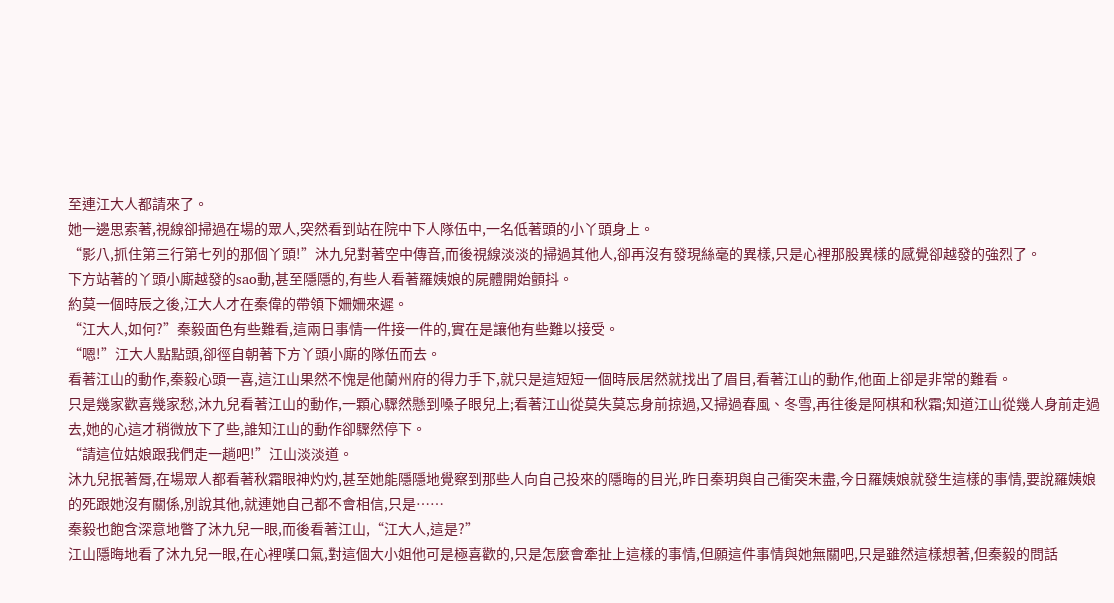至連江大人都請來了。
她一邊思索著,視線卻掃過在場的眾人,突然看到站在院中下人隊伍中,一名低著頭的小丫頭身上。
“影八,抓住第三行第七列的那個丫頭!”沐九兒對著空中傳音,而後視線淡淡的掃過其他人,卻再沒有發現絲毫的異樣,只是心裡那股異樣的感覺卻越發的強烈了。
下方站著的丫頭小廝越發的sao動,甚至隱隱的,有些人看著羅姨娘的屍體開始顫抖。
約莫一個時辰之後,江大人才在秦偉的帶領下姍姍來遲。
“江大人,如何?”秦毅面色有些難看,這兩日事情一件接一件的,實在是讓他有些難以接受。
“嗯!”江大人點點頭,卻徑自朝著下方丫頭小廝的隊伍而去。
看著江山的動作,秦毅心頭一喜,這江山果然不愧是他蘭州府的得力手下,就只是這短短一個時辰居然就找出了眉目,看著江山的動作,他面上卻是非常的難看。
只是幾家歡喜幾家愁,沐九兒看著江山的動作,一顆心驟然懸到嗓子眼兒上;看著江山從莫失莫忘身前掠過,又掃過春風、冬雪,再往後是阿棋和秋霜;知道江山從幾人身前走過去,她的心這才稍微放下了些,誰知江山的動作卻驟然停下。
“請這位姑娘跟我們走一趟吧!”江山淡淡道。
沐九兒抿著脣,在場眾人都看著秋霜眼神灼灼,甚至她能隱隱地覺察到那些人向自己投來的隱晦的目光,昨日秦玥與自己衝突未盡,今日羅姨娘就發生這樣的事情,要說羅姨娘的死跟她沒有關係,別說其他,就連她自己都不會相信,只是……
秦毅也飽含深意地瞥了沐九兒一眼,而後看著江山,“江大人,這是?”
江山隱晦地看了沐九兒一眼,在心裡嘆口氣,對這個大小姐他可是極喜歡的,只是怎麼會牽扯上這樣的事情,但願這件事情與她無關吧,只是雖然這樣想著,但秦毅的問話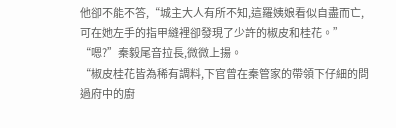他卻不能不答,“城主大人有所不知,這羅姨娘看似自盡而亡,可在她左手的指甲縫裡卻發現了少許的椒皮和桂花。”
“嗯?”秦毅尾音拉長,微微上揚。
“椒皮桂花皆為稀有調料,下官曾在秦管家的帶領下仔細的問過府中的廚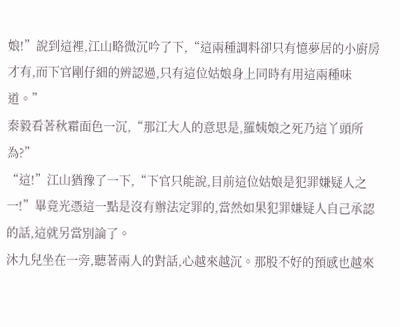娘!”說到這裡,江山略微沉吟了下,“這兩種調料卻只有憶夢居的小廚房才有,而下官剛仔細的辨認過,只有這位姑娘身上同時有用這兩種味道。”
秦毅看著秋霜面色一沉,“那江大人的意思是,羅姨娘之死乃這丫頭所為?”
“這!”江山猶豫了一下,“下官只能說,目前這位姑娘是犯罪嫌疑人之一!”畢竟光憑這一點是沒有辦法定罪的,當然如果犯罪嫌疑人自己承認的話,這就另當別論了。
沐九兒坐在一旁,聽著兩人的對話,心越來越沉。那股不好的預感也越來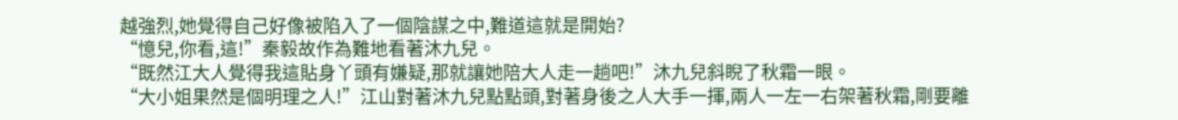越強烈,她覺得自己好像被陷入了一個陰謀之中,難道這就是開始?
“憶兒,你看,這!”秦毅故作為難地看著沐九兒。
“既然江大人覺得我這貼身丫頭有嫌疑,那就讓她陪大人走一趟吧!”沐九兒斜睨了秋霜一眼。
“大小姐果然是個明理之人!”江山對著沐九兒點點頭,對著身後之人大手一揮,兩人一左一右架著秋霜,剛要離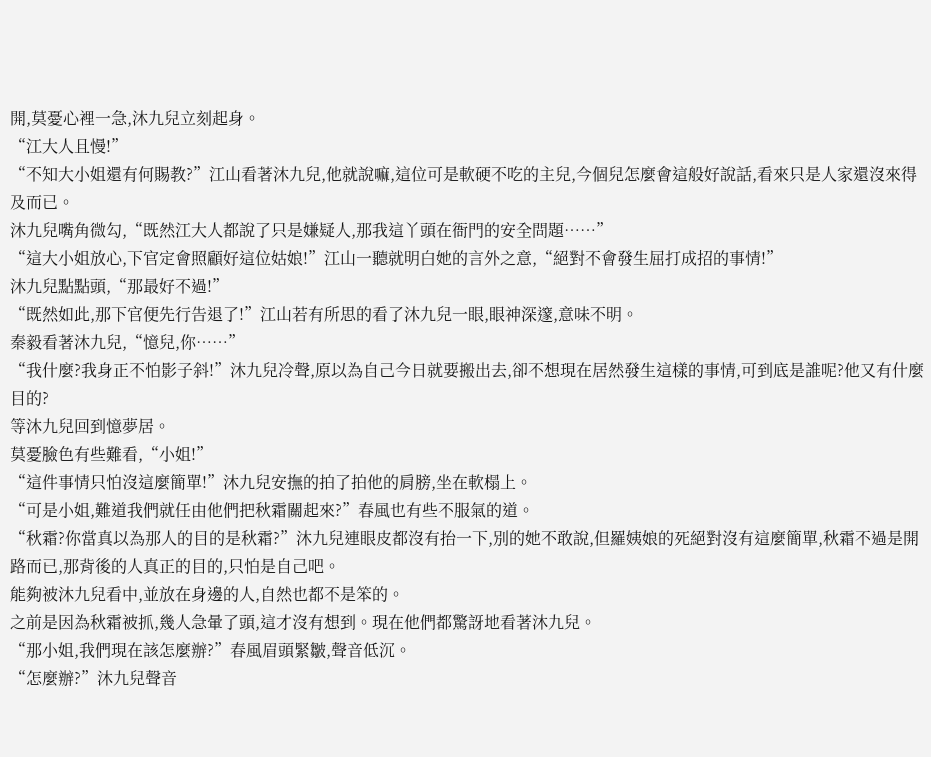開,莫憂心裡一急,沐九兒立刻起身。
“江大人且慢!”
“不知大小姐還有何賜教?”江山看著沐九兒,他就說嘛,這位可是軟硬不吃的主兒,今個兒怎麼會這般好說話,看來只是人家還沒來得及而已。
沐九兒嘴角微勾,“既然江大人都說了只是嫌疑人,那我這丫頭在衙門的安全問題……”
“這大小姐放心,下官定會照顧好這位姑娘!”江山一聽就明白她的言外之意,“絕對不會發生屈打成招的事情!”
沐九兒點點頭,“那最好不過!”
“既然如此,那下官便先行告退了!”江山若有所思的看了沐九兒一眼,眼神深邃,意味不明。
秦毅看著沐九兒,“憶兒,你……”
“我什麼?我身正不怕影子斜!”沐九兒冷聲,原以為自己今日就要搬出去,卻不想現在居然發生這樣的事情,可到底是誰呢?他又有什麼目的?
等沐九兒回到憶夢居。
莫憂臉色有些難看,“小姐!”
“這件事情只怕沒這麼簡單!”沐九兒安撫的拍了拍他的肩膀,坐在軟榻上。
“可是小姐,難道我們就任由他們把秋霜關起來?”春風也有些不服氣的道。
“秋霜?你當真以為那人的目的是秋霜?”沐九兒連眼皮都沒有抬一下,別的她不敢說,但羅姨娘的死絕對沒有這麼簡單,秋霜不過是開路而已,那背後的人真正的目的,只怕是自己吧。
能夠被沐九兒看中,並放在身邊的人,自然也都不是笨的。
之前是因為秋霜被抓,幾人急暈了頭,這才沒有想到。現在他們都驚訝地看著沐九兒。
“那小姐,我們現在該怎麼辦?”春風眉頭緊皺,聲音低沉。
“怎麼辦?”沐九兒聲音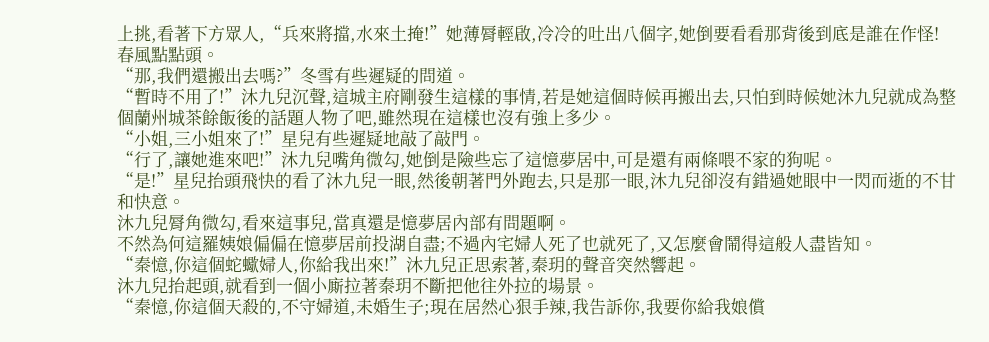上挑,看著下方眾人,“兵來將擋,水來土掩!”她薄脣輕啟,冷冷的吐出八個字,她倒要看看那背後到底是誰在作怪!
春風點點頭。
“那,我們還搬出去嗎?”冬雪有些遲疑的問道。
“暫時不用了!”沐九兒沉聲,這城主府剛發生這樣的事情,若是她這個時候再搬出去,只怕到時候她沐九兒就成為整個蘭州城茶餘飯後的話題人物了吧,雖然現在這樣也沒有強上多少。
“小姐,三小姐來了!”星兒有些遲疑地敲了敲門。
“行了,讓她進來吧!”沐九兒嘴角微勾,她倒是險些忘了這憶夢居中,可是還有兩條喂不家的狗呢。
“是!”星兒抬頭飛快的看了沐九兒一眼,然後朝著門外跑去,只是那一眼,沐九兒卻沒有錯過她眼中一閃而逝的不甘和快意。
沐九兒脣角微勾,看來這事兒,當真還是憶夢居內部有問題啊。
不然為何這羅姨娘偏偏在憶夢居前投湖自盡;不過內宅婦人死了也就死了,又怎麼會鬧得這般人盡皆知。
“秦憶,你這個蛇蠍婦人,你給我出來!”沐九兒正思索著,秦玥的聲音突然響起。
沐九兒抬起頭,就看到一個小廝拉著秦玥不斷把他往外拉的場景。
“秦憶,你這個天殺的,不守婦道,未婚生子;現在居然心狠手辣,我告訴你,我要你給我娘償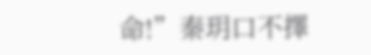命!”秦玥口不擇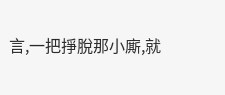言,一把掙脫那小廝,就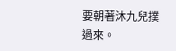要朝著沐九兒撲過來。